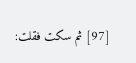[97] ثم سكت فقلت: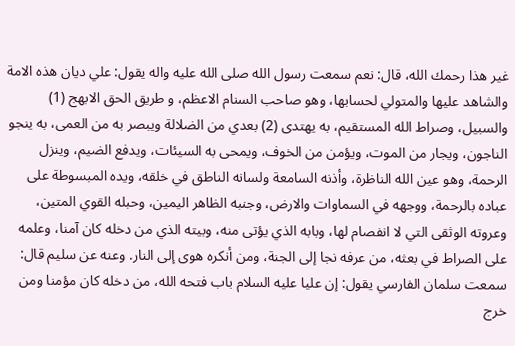غير هذا رحمك الله، قال: نعم سمعت رسول الله صلى الله عليه واله يقول: علي ديان هذه الامة والشاهد عليها والمتولي لحسابها، وهو صاحب السنام الاعظم، و طريق الحق الابهج (1) والسبيل، وصراط الله المستقيم، به يهتدى (2) بعدي من الضلالة ويبصر به من العمى، به ينجو الناجون، ويجار من الموت، ويؤمن من الخوف، ويمحى به السيئات، ويدفع الضيم، وينزل الرحمة، وهو عين الله الناظرة، وأذنه السامعة ولسانه الناطق في خلقه، ويده المبسوطة على عباده بالرحمة، ووجهه في السماوات والارض، وجنبه الظاهر اليمين، وحبله القوي المتين، وعروته الوثقى التي لا انفصام لها، وبابه الذي يؤتى منه، وبيته الذي من دخله كان آمنا، وعلمه على الصراط في بعثه، من عرفه نجا إلى الجنة، ومن أنكره هوى إلى النار. وعنه عن سليم قال: سمعت سلمان الفارسي يقول: إن عليا عليه السلام باب فتحه الله، من دخله كان مؤمنا ومن خرج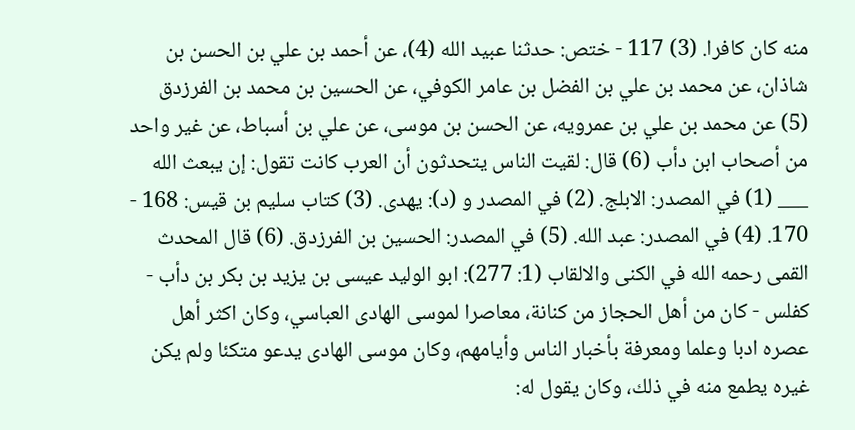منه كان كافرا. (3) 117 - ختص: حدثنا عبيد الله (4)، عن أحمد بن علي بن الحسن بن شاذان، عن محمد بن علي بن الفضل بن عامر الكوفي، عن الحسين بن محمد بن الفرزدق (5) عن محمد بن علي بن عمرويه، عن الحسن بن موسى، عن علي بن أسباط، عن غير واحد من أصحاب ابن دأب (6) قال: لقيت الناس يتحدثون أن العرب كانت تقول: إن يبعث الله ___ (1) في المصدر: الابلج. (2) في المصدر و (د): يهدى. (3) كتاب سليم بن قيس: 168 - 170. (4) في المصدر: عبد الله. (5) في المصدر: الحسين بن الفرزدق. (6) قال المحدث القمى رحمه الله في الكنى والالقاب (1: 277): ابو الوليد عيسى بن يزيد بن بكر بن دأب - كفلس - كان من أهل الحجاز من كنانة، معاصرا لموسى الهادى العباسي، وكان اكثر أهل عصره ادبا وعلما ومعرفة بأخبار الناس وأيامهم، وكان موسى الهادى يدعو متكئا ولم يكن غيره يطمع منه في ذلك، وكان يقول له: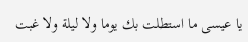يا عيسى ما استطلت بك يوما ولا ليلة ولا غبت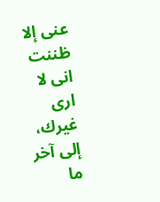عنى إلا ظننت انى لا ارى غيرك، إلى آخر ما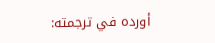أورده في ترجمته: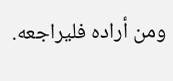ومن أراده فليراجعه.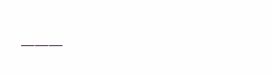___